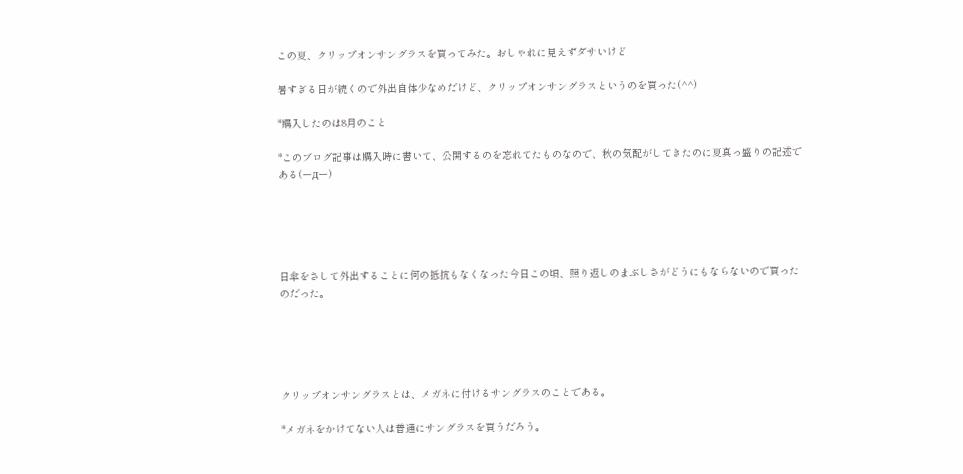この夏、クリップオンサングラスを買ってみた。おしゃれに見えずダサいけど

暑すぎる日が続くので外出自体少なめだけど、クリップオンサングラスというのを買った(^^)

*購入したのは8月のこと

*このブログ記事は購入時に書いて、公開するのを忘れてたものなので、秋の気配がしてきたのに夏真っ盛りの記述である(ーдー)





日傘をさして外出することに何の抵抗もなくなった今日この頃、照り返しのまぶしさがどうにもならないので買ったのだった。





クリップオンサングラスとは、メガネに付けるサングラスのことである。

*メガネをかけてない人は普通にサングラスを買うだろう。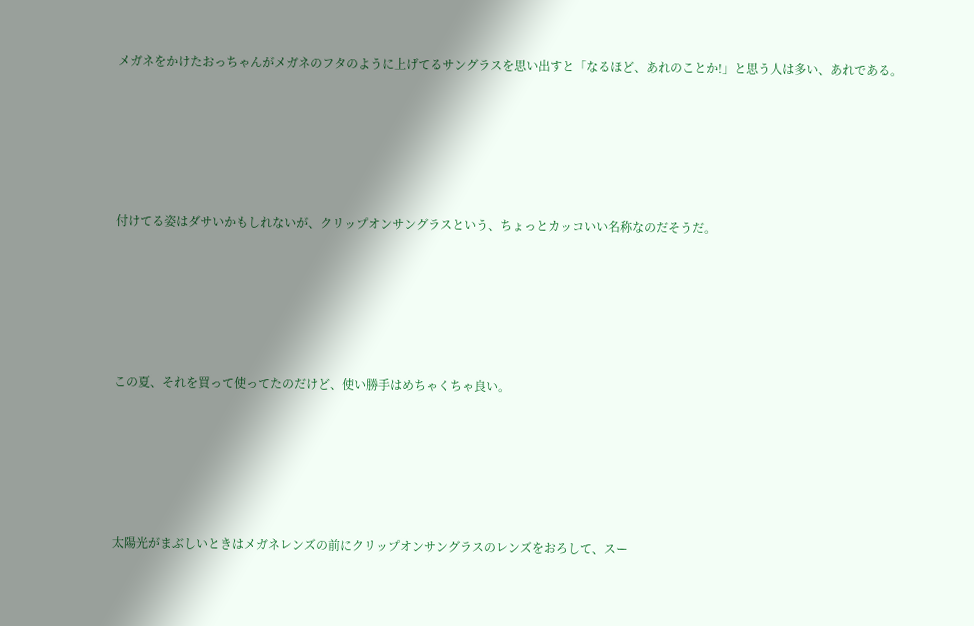メガネをかけたおっちゃんがメガネのフタのように上げてるサングラスを思い出すと「なるほど、あれのことか!」と思う人は多い、あれである。





付けてる姿はダサいかもしれないが、クリップオンサングラスという、ちょっとカッコいい名称なのだそうだ。





この夏、それを買って使ってたのだけど、使い勝手はめちゃくちゃ良い。





太陽光がまぶしいときはメガネレンズの前にクリップオンサングラスのレンズをおろして、スー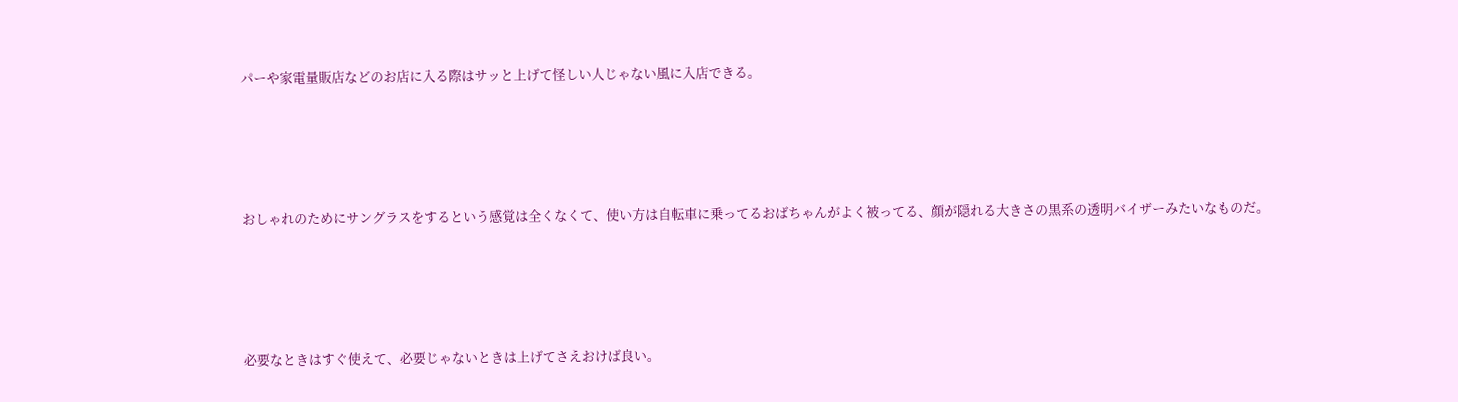パーや家電量販店などのお店に入る際はサッと上げて怪しい人じゃない風に入店できる。





おしゃれのためにサングラスをするという感覚は全くなくて、使い方は自転車に乗ってるおばちゃんがよく被ってる、顔が隠れる大きさの黒系の透明バイザーみたいなものだ。





必要なときはすぐ使えて、必要じゃないときは上げてさえおけば良い。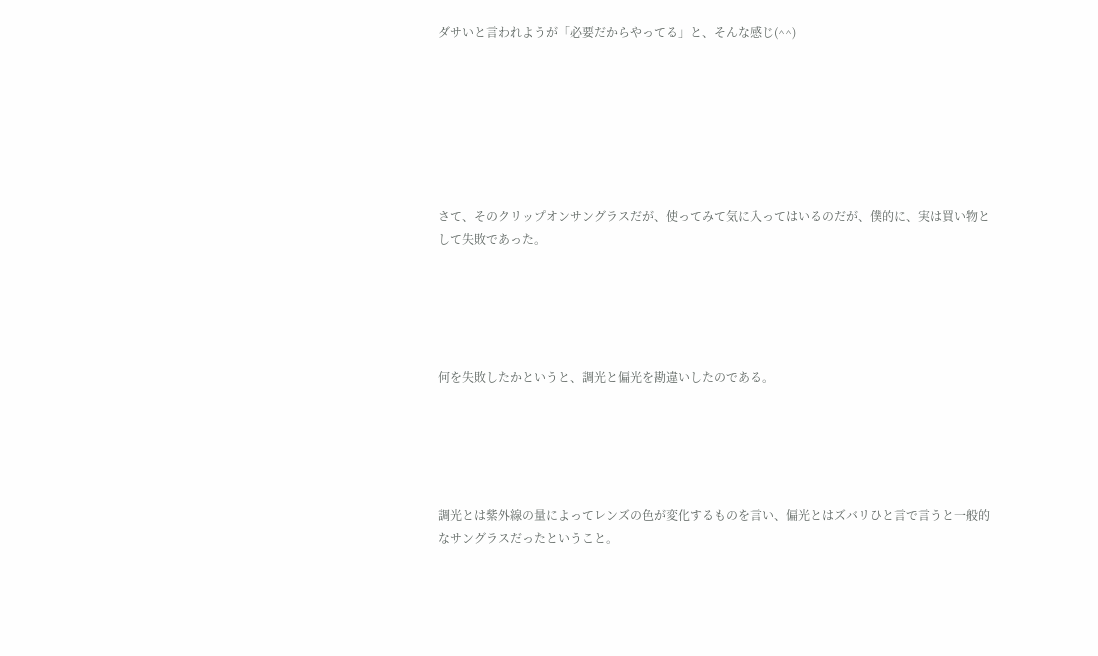ダサいと言われようが「必要だからやってる」と、そんな感じ(^^)







さて、そのクリップオンサングラスだが、使ってみて気に入ってはいるのだが、僕的に、実は買い物として失敗であった。





何を失敗したかというと、調光と偏光を勘違いしたのである。





調光とは紫外線の量によってレンズの色が変化するものを言い、偏光とはズバリひと言で言うと一般的なサングラスだったということ。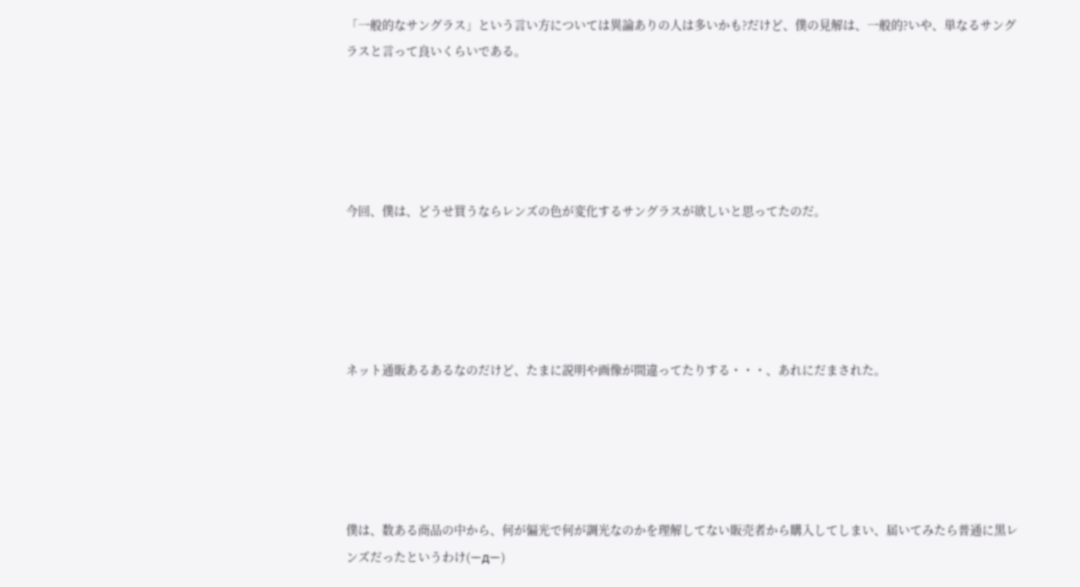「一般的なサングラス」という言い方については異論ありの人は多いかも?だけど、僕の見解は、一般的?いや、単なるサングラスと言って良いくらいである。





今回、僕は、どうせ買うならレンズの色が変化するサングラスが欲しいと思ってたのだ。





ネット通販あるあるなのだけど、たまに説明や画像が間違ってたりする・・・、あれにだまされた。





僕は、数ある商品の中から、何が偏光で何が調光なのかを理解してない販売者から購入してしまい、届いてみたら普通に黒レンズだったというわけ(ーдー)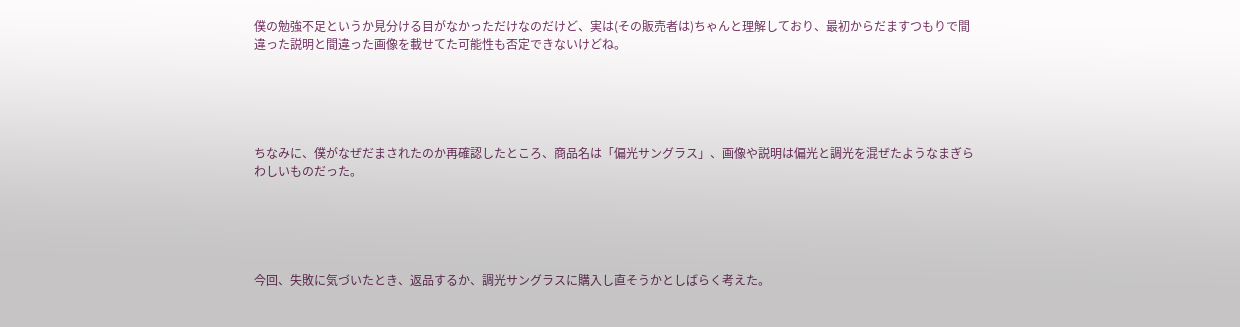僕の勉強不足というか見分ける目がなかっただけなのだけど、実は(その販売者は)ちゃんと理解しており、最初からだますつもりで間違った説明と間違った画像を載せてた可能性も否定できないけどね。





ちなみに、僕がなぜだまされたのか再確認したところ、商品名は「偏光サングラス」、画像や説明は偏光と調光を混ぜたようなまぎらわしいものだった。





今回、失敗に気づいたとき、返品するか、調光サングラスに購入し直そうかとしばらく考えた。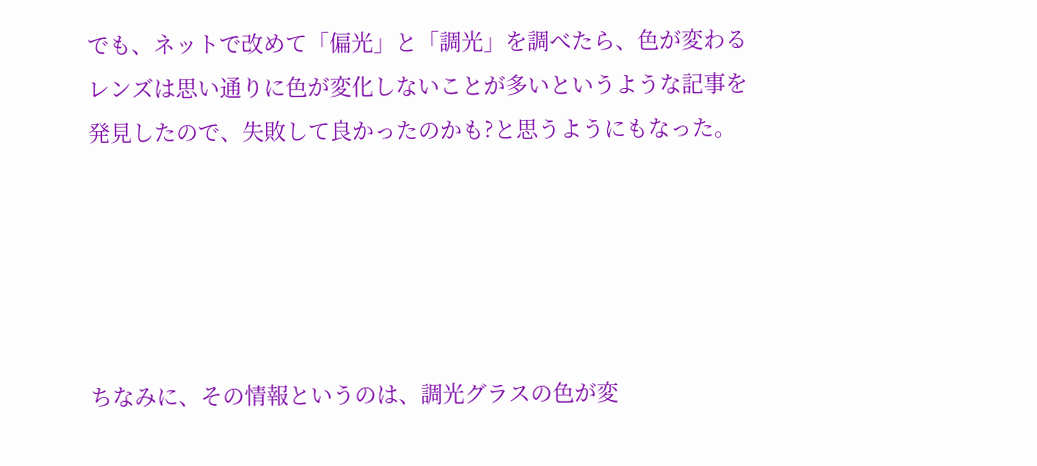でも、ネットで改めて「偏光」と「調光」を調べたら、色が変わるレンズは思い通りに色が変化しないことが多いというような記事を発見したので、失敗して良かったのかも?と思うようにもなった。





ちなみに、その情報というのは、調光グラスの色が変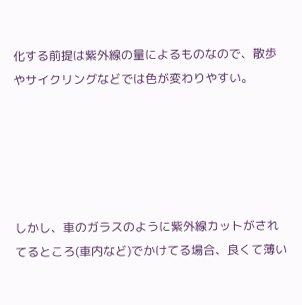化する前提は紫外線の量によるものなので、散歩やサイクリングなどでは色が変わりやすい。





しかし、車のガラスのように紫外線カットがされてるところ(車内など)でかけてる場合、良くて薄い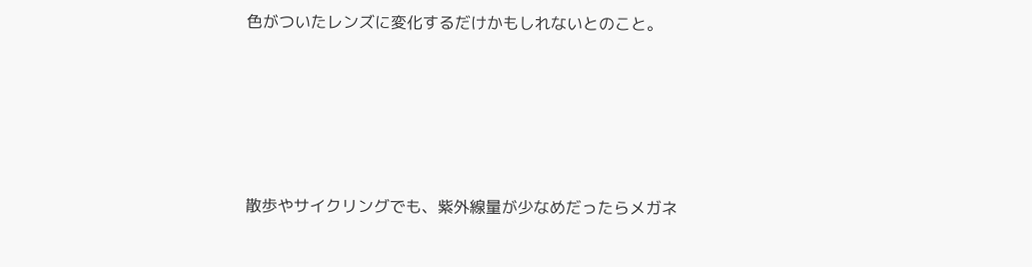色がついたレンズに変化するだけかもしれないとのこと。





散歩やサイクリングでも、紫外線量が少なめだったらメガネ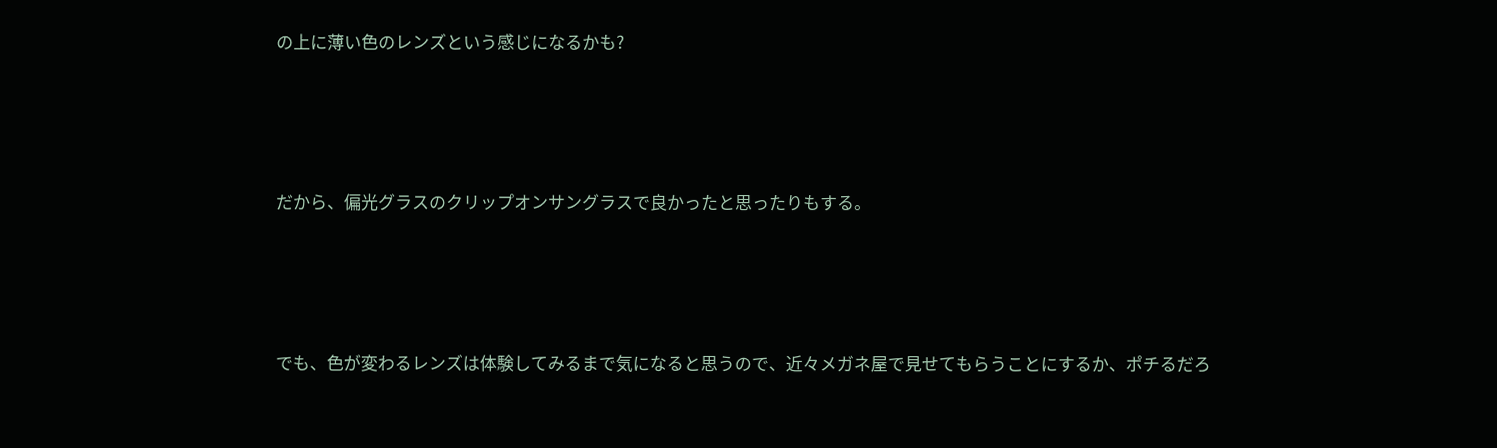の上に薄い色のレンズという感じになるかも?





だから、偏光グラスのクリップオンサングラスで良かったと思ったりもする。





でも、色が変わるレンズは体験してみるまで気になると思うので、近々メガネ屋で見せてもらうことにするか、ポチるだろ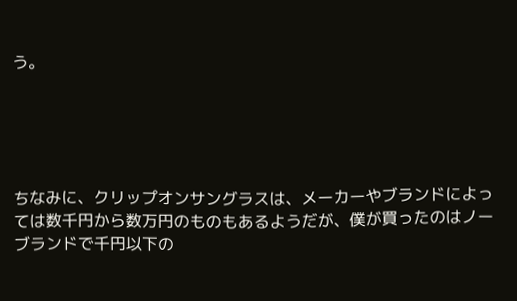う。





ちなみに、クリップオンサングラスは、メーカーやブランドによっては数千円から数万円のものもあるようだが、僕が買ったのはノーブランドで千円以下の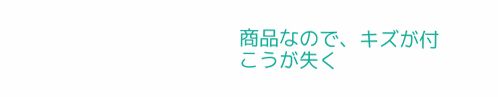商品なので、キズが付こうが失く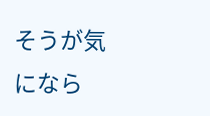そうが気になら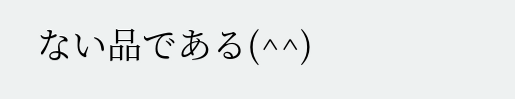ない品である(^^)